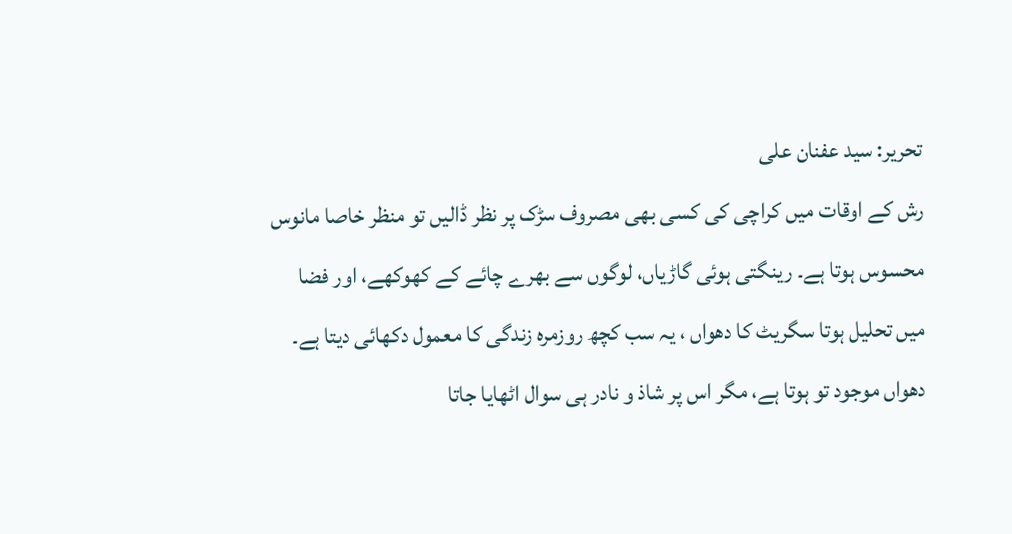تحریر: سید عفنان علی
رش کے اوقات میں کراچی کی کسی بھی مصروف سڑک پر نظر ڈالیں تو منظر خاصا مانوس محسوس ہوتا ہے۔ رینگتی ہوئی گاڑیاں، لوگوں سے بھرے چائے کے کھوکھے، اور فضا میں تحلیل ہوتا سگریٹ کا دھواں ، یہ سب کچھ روزمرہ زندگی کا معمول دکھائی دیتا ہے۔ دھواں موجود تو ہوتا ہے، مگر اس پر شاذ و نادر ہی سوال اٹھایا جاتا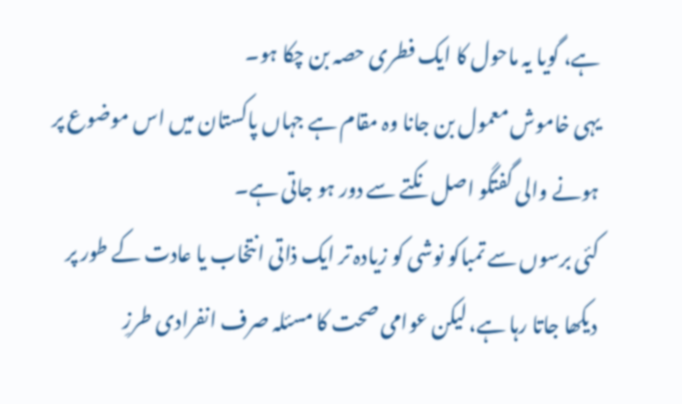ہے، گویا یہ ماحول کا ایک فطری حصہ بن چکا ہو۔
یہی خاموش معمول بن جانا وہ مقام ہے جہاں پاکستان میں اس موضوع پر ہونے والی گفتگو اصل نکتے سے دور ہو جاتی ہے۔
کئی برسوں سے تمباکو نوشی کو زیادہ تر ایک ذاتی انتخاب یا عادت کے طور پر دیکھا جاتا رہا ہے، لیکن عوامی صحت کا مسئلہ صرف انفرادی طرزِ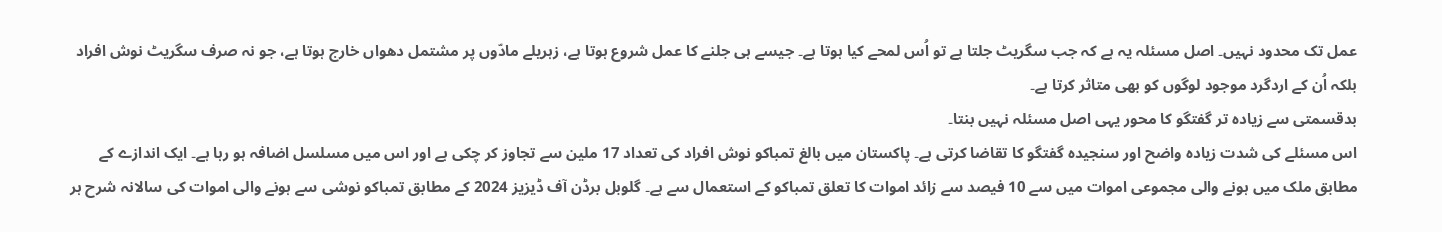عمل تک محدود نہیں۔ اصل مسئلہ یہ ہے کہ جب سگریٹ جلتا ہے تو اُس لمحے کیا ہوتا ہے۔ جیسے ہی جلنے کا عمل شروع ہوتا ہے، زہریلے مادّوں پر مشتمل دھواں خارج ہوتا ہے، جو نہ صرف سگریٹ نوش افراد بلکہ اُن کے اردگرد موجود لوگوں کو بھی متاثر کرتا ہے۔
بدقسمتی سے زیادہ تر گفتگو کا محور یہی اصل مسئلہ نہیں بنتا۔
اس مسئلے کی شدت زیادہ واضح اور سنجیدہ گفتگو کا تقاضا کرتی ہے۔ پاکستان میں بالغ تمباکو نوش افراد کی تعداد 17 ملین سے تجاوز کر چکی ہے اور اس میں مسلسل اضافہ ہو رہا ہے۔ ایک اندازے کے مطابق ملک میں ہونے والی مجموعی اموات میں سے 10 فیصد سے زائد اموات کا تعلق تمباکو کے استعمال سے ہے۔ گلوبل برڈن آف ڈیزیز 2024 کے مطابق تمباکو نوشی سے ہونے والی اموات کی سالانہ شرح ہر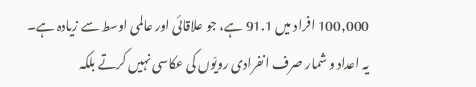100,000 افراد میں 91.1 ہے، جو علاقائی اور عالمی اوسط سے زیادہ ہے۔
یہ اعداد و شمار صرف انفرادی رویّوں کی عکاسی نہیں کرتے بلکہ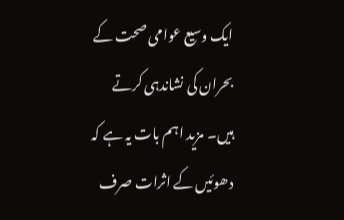ایک وسیع عوامی صحت کے بحران کی نشاندہی کرتے ہیں۔ مزید اہم بات یہ ہے کہ دھوئیں کے اثرات صرف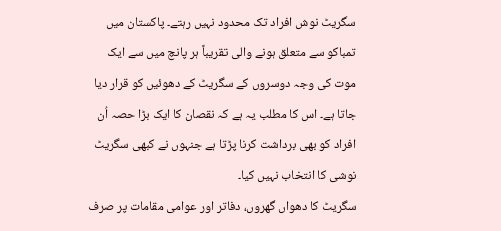سگریٹ نوش افراد تک محدود نہیں رہتے۔ پاکستان میں تمباکو سے متعلق ہونے والی تقریباً ہر پانچ میں سے ایک موت کی وجہ دوسروں کے سگریٹ کے دھوئیں کو قرار دیا جاتا ہے۔ اس کا مطلب یہ ہے کہ نقصان کا ایک بڑا حصہ اُن افراد کو بھی برداشت کرنا پڑتا ہے جنہوں نے کبھی سگریٹ نوشی کا انتخاب نہیں کیا۔
سگریٹ کا دھواں گھروں، دفاتر اور عوامی مقامات پر صرف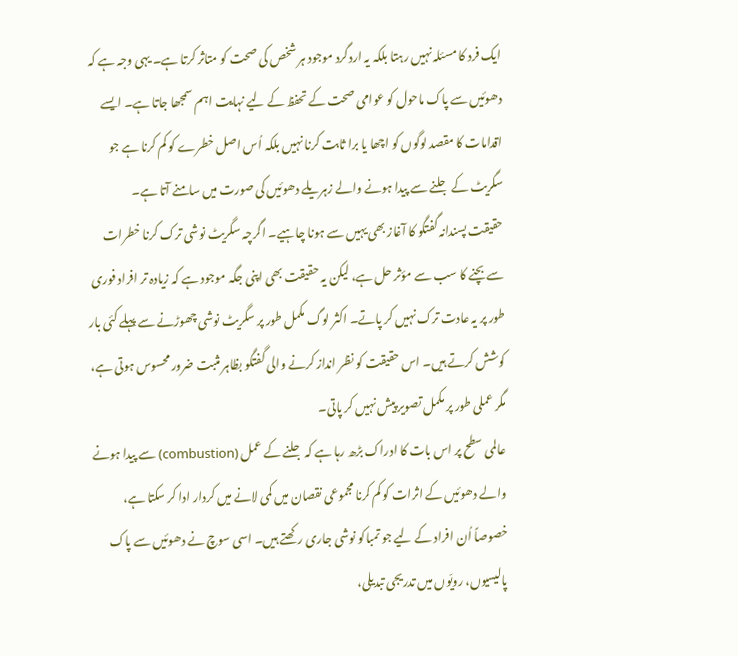ایک فرد کا مسئلہ نہیں رہتا بلکہ یہ اردگرد موجود ہر شخص کی صحت کو متاثر کرتا ہے۔ یہی وجہ ہے کہ دھوئیں سے پاک ماحول کو عوامی صحت کے تحفظ کے لیے نہایت اہم سمجھا جاتا ہے۔ ایسے اقدامات کا مقصد لوگوں کو اچھا یا برا ثابت کرنا نہیں بلکہ اُس اصل خطرے کو کم کرنا ہے جو سگریٹ کے جلنے سے پیدا ہونے والے زہریلے دھوئیں کی صورت میں سامنے آتا ہے۔
حقیقت پسندانہ گفتگو کا آغاز بھی یہیں سے ہونا چاہیے۔ اگرچہ سگریٹ نوشی ترک کرنا خطرات سے بچنے کا سب سے مؤثر حل ہے، لیکن یہ حقیقت بھی اپنی جگہ موجود ہے کہ زیادہ تر افراد فوری طور پر یہ عادت ترک نہیں کر پاتے۔ اکثر لوگ مکمل طور پر سگریٹ نوشی چھوڑنے سے پہلے کئی بار کوشش کرتے ہیں۔ اس حقیقت کو نظر انداز کرنے والی گفتگو بظاہر مثبت ضرور محسوس ہوتی ہے، مگر عملی طور پر مکمل تصویر پیش نہیں کر پاتی۔
عالمی سطح پر اس بات کا ادراک بڑھ رہا ہے کہ جلنے کے عمل (combustion) سے پیدا ہونے والے دھوئیں کے اثرات کو کم کرنا مجموعی نقصان میں کمی لانے میں کردار ادا کر سکتا ہے، خصوصاً اُن افراد کے لیے جو تمباکو نوشی جاری رکھتے ہیں۔ اسی سوچ نے دھوئیں سے پاک پالیسیوں، رویّوں میں تدریجی تبدیلی،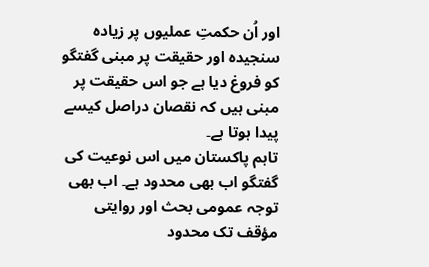اور اُن حکمتِ عملیوں پر زیادہ سنجیدہ اور حقیقت پر مبنی گفتگو کو فروغ دیا ہے جو اس حقیقت پر مبنی ہیں کہ نقصان دراصل کیسے پیدا ہوتا ہے۔
تاہم پاکستان میں اس نوعیت کی گفتگو اب بھی محدود ہے۔ اب بھی توجہ عمومی بحث اور روایتی مؤقف تک محدود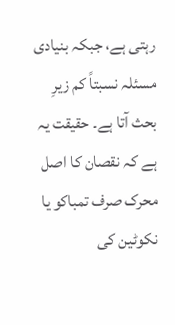رہتی ہے، جبکہ بنیادی مسئلہ نسبتاً کم زیرِ بحث آتا ہے۔ حقیقت یہ ہے کہ نقصان کا اصل محرک صرف تمباکو یا نکوٹین کی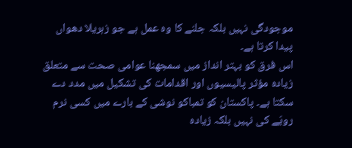موجودگی نہیں بلکہ جلنے کا وہ عمل ہے جو زہریلا دھواں پیدا کرتا ہے۔
اس فرق کو بہتر انداز میں سمجھنا عوامی صحت سے متعلق زیادہ مؤثر پالیسیوں اور اقدامات کی تشکیل میں مدد دے سکتا ہے۔ پاکستان کو تمباکو نوشی کے بارے میں کسی نرم رویّے کی نہیں بلکہ زیادہ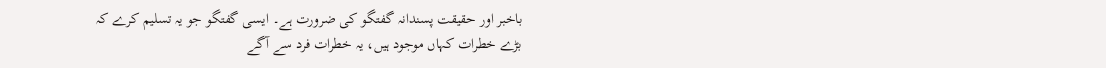باخبر اور حقیقت پسندانہ گفتگو کی ضرورت ہے۔ ایسی گفتگو جو یہ تسلیم کرے کہ بڑے خطرات کہاں موجود ہیں، یہ خطرات فرد سے آگے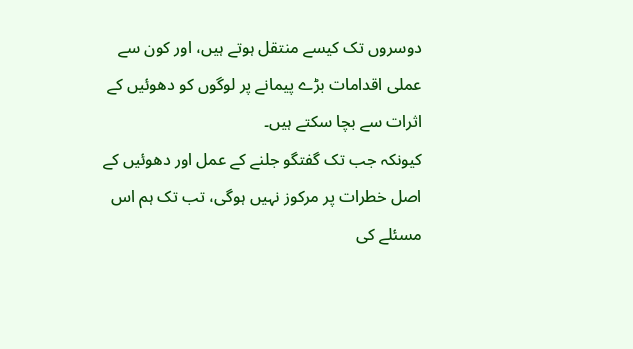دوسروں تک کیسے منتقل ہوتے ہیں، اور کون سے عملی اقدامات بڑے پیمانے پر لوگوں کو دھوئیں کے اثرات سے بچا سکتے ہیں۔
کیونکہ جب تک گفتگو جلنے کے عمل اور دھوئیں کے اصل خطرات پر مرکوز نہیں ہوگی، تب تک ہم اس مسئلے کی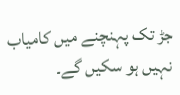جڑ تک پہنچنے میں کامیاب نہیں ہو سکیں گے۔